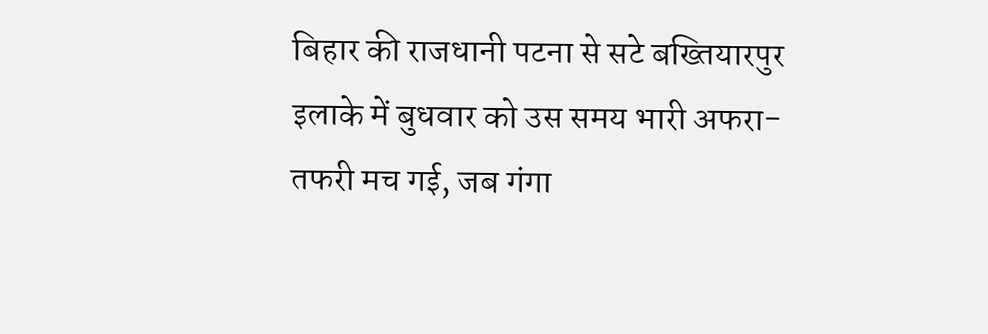बिहार की राजधानी पटना से सटे बख्तियारपुर इलाके में बुधवार को उस समय भारी अफरा-तफरी मच गई, जब गंगा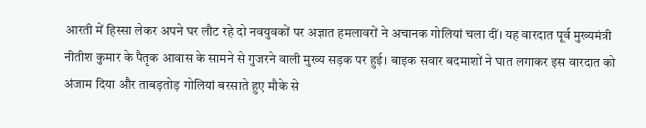आरती में हिस्सा लेकर अपने घर लौट रहे दो नवयुवकों पर अज्ञात हमलावरों ने अचानक गोलियां चला दीं। यह वारदात पूर्व मुख्यमंत्री नीतीश कुमार के पैतृक आवास के सामने से गुजरने वाली मुख्य सड़क पर हुई। बाइक सवार बदमाशों ने घात लगाकर इस वारदात को अंजाम दिया और ताबड़तोड़ गोलियां बरसाते हुए मौके से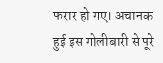फरार हो गए। अचानक हुई इस गोलीबारी से पूरे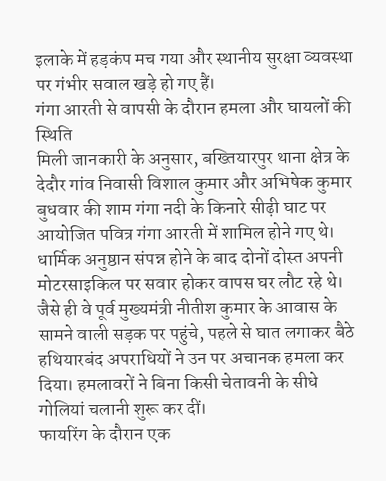इलाके में हड़कंप मच गया और स्थानीय सुरक्षा व्यवस्था पर गंभीर सवाल खड़े हो गए हैं।
गंगा आरती से वापसी के दौरान हमला और घायलों की स्थिति
मिली जानकारी के अनुसार, बख्तियारपुर थाना क्षेत्र के देदौर गांव निवासी विशाल कुमार और अभिषेक कुमार बुधवार की शाम गंगा नदी के किनारे सीढ़ी घाट पर आयोजित पवित्र गंगा आरती में शामिल होने गए थे। धार्मिक अनुष्ठान संपन्न होने के बाद दोनों दोस्त अपनी मोटरसाइकिल पर सवार होकर वापस घर लौट रहे थे। जैसे ही वे पूर्व मुख्यमंत्री नीतीश कुमार के आवास के सामने वाली सड़क पर पहुंचे, पहले से घात लगाकर बैठे हथियारबंद अपराधियों ने उन पर अचानक हमला कर दिया। हमलावरों ने बिना किसी चेतावनी के सीधे गोलियां चलानी शुरू कर दीं।
फायरिंग के दौरान एक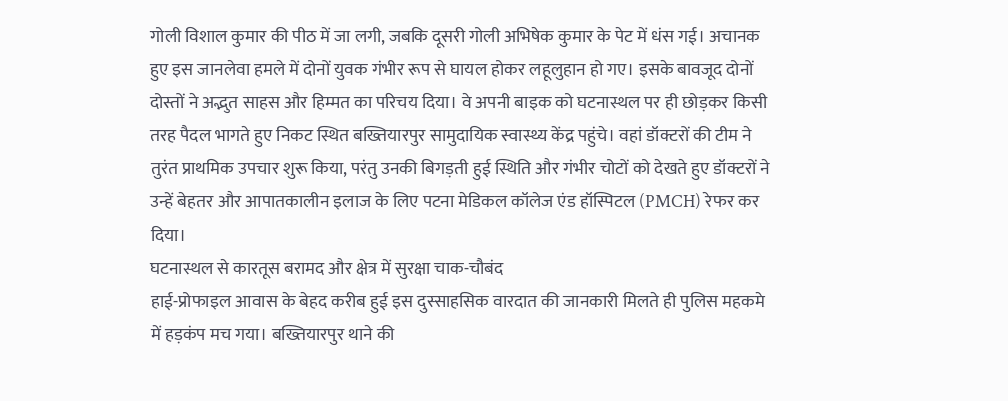गोली विशाल कुमार की पीठ में जा लगी, जबकि दूसरी गोली अभिषेक कुमार के पेट में धंस गई। अचानक हुए इस जानलेवा हमले में दोनों युवक गंभीर रूप से घायल होकर लहूलुहान हो गए। इसके बावजूद दोनों दोस्तों ने अद्भुत साहस और हिम्मत का परिचय दिया। वे अपनी बाइक को घटनास्थल पर ही छोड़कर किसी तरह पैदल भागते हुए निकट स्थित बख्तियारपुर सामुदायिक स्वास्थ्य केंद्र पहुंचे। वहां डॉक्टरों की टीम ने तुरंत प्राथमिक उपचार शुरू किया, परंतु उनकी बिगड़ती हुई स्थिति और गंभीर चोटों को देखते हुए डॉक्टरों ने उन्हें बेहतर और आपातकालीन इलाज के लिए पटना मेडिकल कॉलेज एंड हॉस्पिटल (PMCH) रेफर कर दिया।
घटनास्थल से कारतूस बरामद और क्षेत्र में सुरक्षा चाक-चौबंद
हाई-प्रोफाइल आवास के बेहद करीब हुई इस दुस्साहसिक वारदात की जानकारी मिलते ही पुलिस महकमे में हड़कंप मच गया। बख्तियारपुर थाने की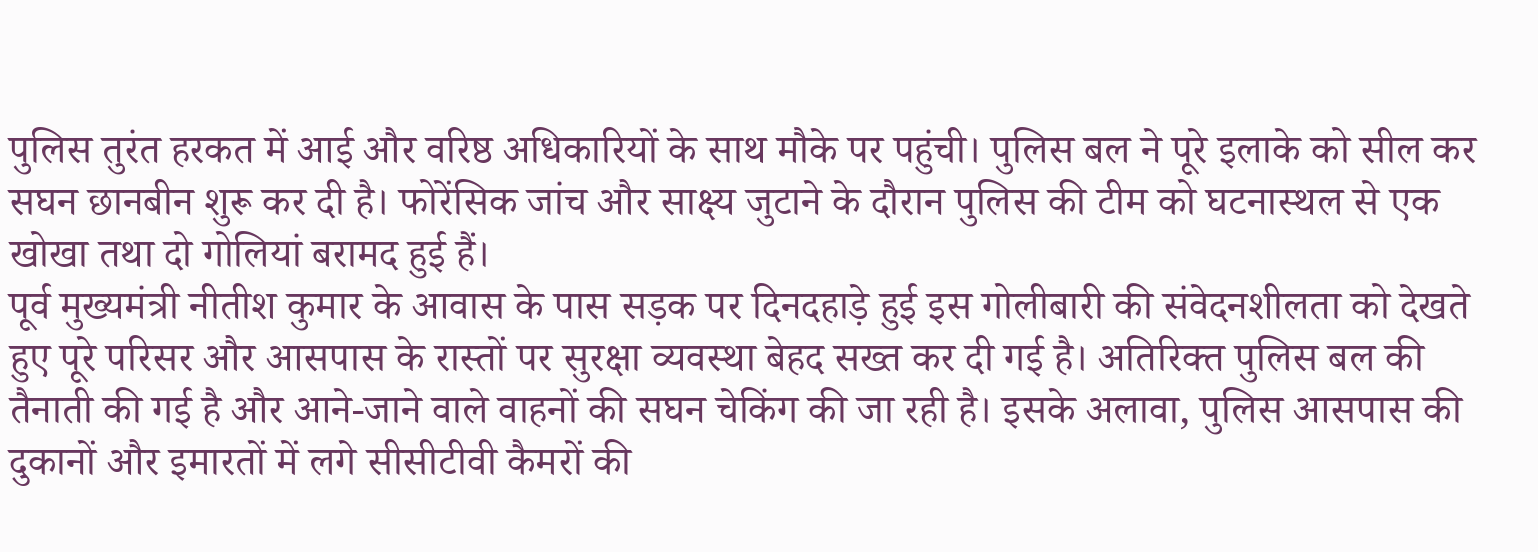पुलिस तुरंत हरकत में आई और वरिष्ठ अधिकारियों के साथ मौके पर पहुंची। पुलिस बल ने पूरे इलाके को सील कर सघन छानबीन शुरू कर दी है। फोरेंसिक जांच और साक्ष्य जुटाने के दौरान पुलिस की टीम को घटनास्थल से एक खोखा तथा दो गोलियां बरामद हुई हैं।
पूर्व मुख्यमंत्री नीतीश कुमार के आवास के पास सड़क पर दिनदहाड़े हुई इस गोलीबारी की संवेदनशीलता को देखते हुए पूरे परिसर और आसपास के रास्तों पर सुरक्षा व्यवस्था बेहद सख्त कर दी गई है। अतिरिक्त पुलिस बल की तैनाती की गई है और आने-जाने वाले वाहनों की सघन चेकिंग की जा रही है। इसके अलावा, पुलिस आसपास की दुकानों और इमारतों में लगे सीसीटीवी कैमरों की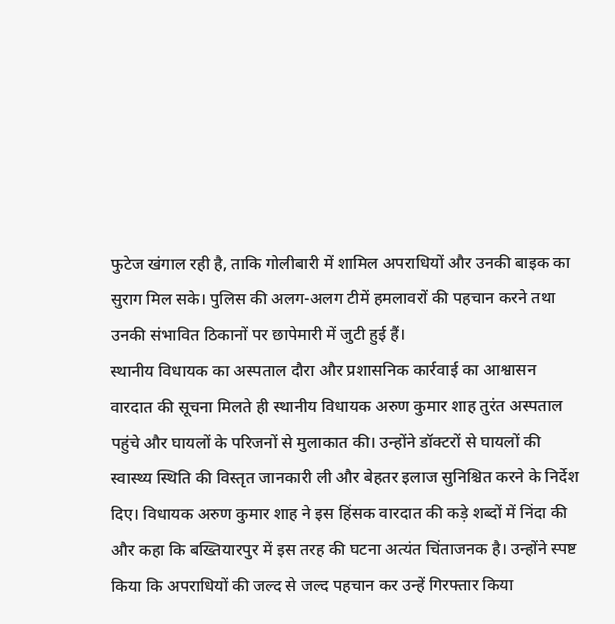फुटेज खंगाल रही है, ताकि गोलीबारी में शामिल अपराधियों और उनकी बाइक का सुराग मिल सके। पुलिस की अलग-अलग टीमें हमलावरों की पहचान करने तथा उनकी संभावित ठिकानों पर छापेमारी में जुटी हुई हैं।
स्थानीय विधायक का अस्पताल दौरा और प्रशासनिक कार्रवाई का आश्वासन
वारदात की सूचना मिलते ही स्थानीय विधायक अरुण कुमार शाह तुरंत अस्पताल पहुंचे और घायलों के परिजनों से मुलाकात की। उन्होंने डॉक्टरों से घायलों की स्वास्थ्य स्थिति की विस्तृत जानकारी ली और बेहतर इलाज सुनिश्चित करने के निर्देश दिए। विधायक अरुण कुमार शाह ने इस हिंसक वारदात की कड़े शब्दों में निंदा की और कहा कि बख्तियारपुर में इस तरह की घटना अत्यंत चिंताजनक है। उन्होंने स्पष्ट किया कि अपराधियों की जल्द से जल्द पहचान कर उन्हें गिरफ्तार किया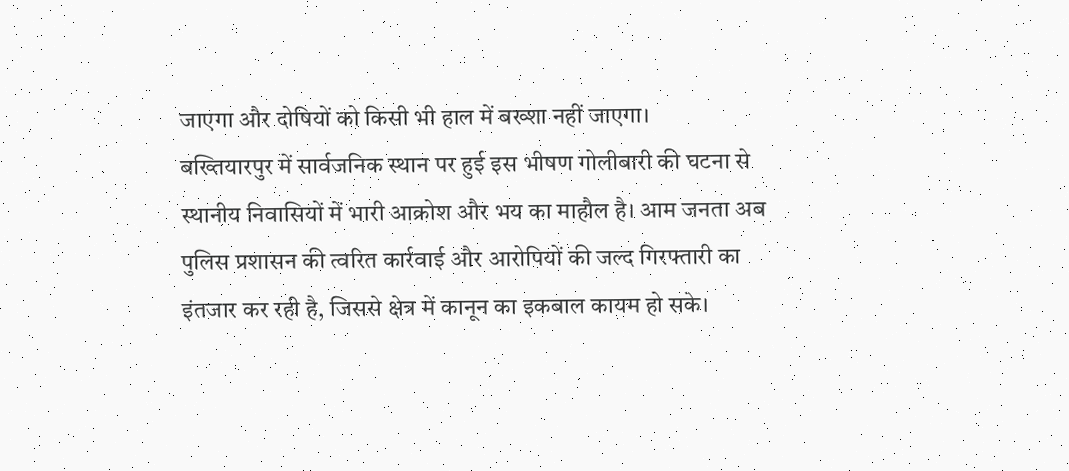जाएगा और दोषियों को किसी भी हाल में बख्शा नहीं जाएगा।
बख्तियारपुर में सार्वजनिक स्थान पर हुई इस भीषण गोलीबारी की घटना से स्थानीय निवासियों में भारी आक्रोश और भय का माहौल है। आम जनता अब पुलिस प्रशासन की त्वरित कार्रवाई और आरोपियों की जल्द गिरफ्तारी का इंतजार कर रही है, जिससे क्षेत्र में कानून का इकबाल कायम हो सके।